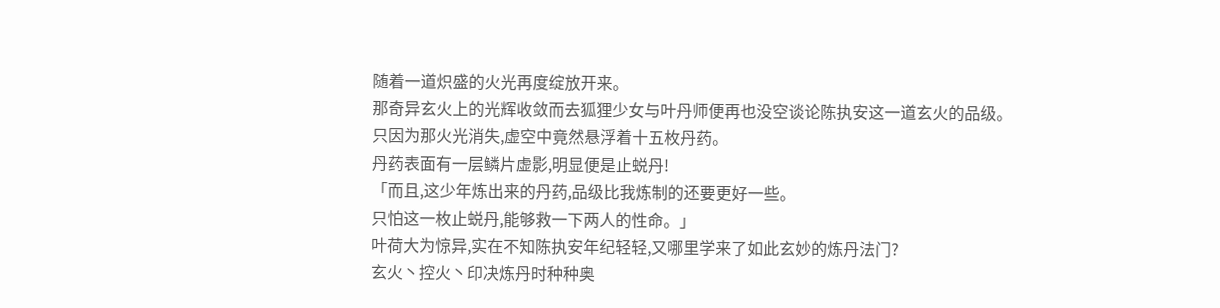随着一道炽盛的火光再度绽放开来。
那奇异玄火上的光辉收敛而去狐狸少女与叶丹师便再也没空谈论陈执安这一道玄火的品级。
只因为那火光消失,虚空中竟然悬浮着十五枚丹药。
丹药表面有一层鳞片虚影,明显便是止蜕丹!
「而且,这少年炼出来的丹药,品级比我炼制的还要更好一些。
只怕这一枚止蜕丹,能够救一下两人的性命。」
叶荷大为惊异,实在不知陈执安年纪轻轻,又哪里学来了如此玄妙的炼丹法门?
玄火丶控火丶印决炼丹时种种奥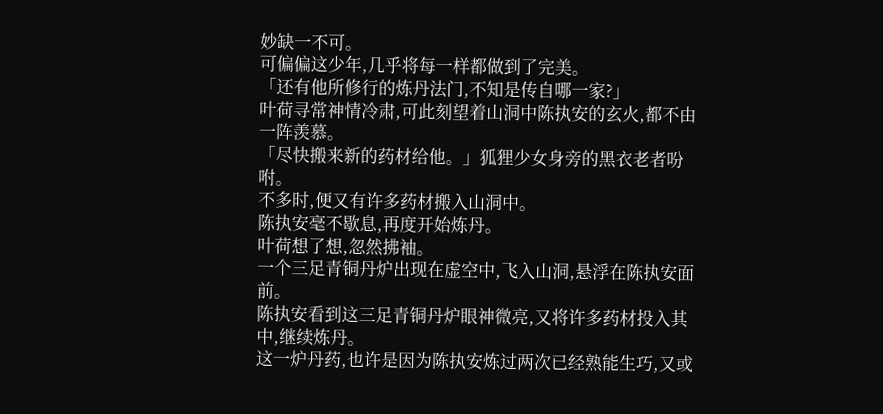妙缺一不可。
可偏偏这少年,几乎将每一样都做到了完美。
「还有他所修行的炼丹法门,不知是传自哪一家?」
叶荷寻常神情冷肃,可此刻望着山洞中陈执安的玄火,都不由一阵羡慕。
「尽快搬来新的药材给他。」狐狸少女身旁的黑衣老者吩咐。
不多时,便又有许多药材搬入山洞中。
陈执安毫不歇息,再度开始炼丹。
叶荷想了想,忽然拂袖。
一个三足青铜丹炉出现在虚空中,飞入山洞,悬浮在陈执安面前。
陈执安看到这三足青铜丹炉眼神微亮,又将许多药材投入其中,继续炼丹。
这一炉丹药,也许是因为陈执安炼过两次已经熟能生巧,又或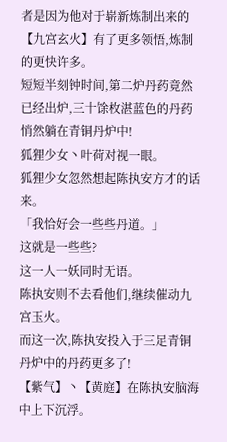者是因为他对于崭新炼制出来的【九宫玄火】有了更多领悟,炼制的更快许多。
短短半刻钟时间,第二炉丹药竟然已经出炉,三十馀枚湛蓝色的丹药悄然躺在青铜丹炉中!
狐狸少女丶叶荷对视一眼。
狐狸少女忽然想起陈执安方才的话来。
「我恰好会一些些丹道。」
这就是一些些?
这一人一妖同时无语。
陈执安则不去看他们,继续催动九宫玉火。
而这一次,陈执安投入于三足青铜丹炉中的丹药更多了!
【紫气】丶【黄庭】在陈执安脑海中上下沉浮。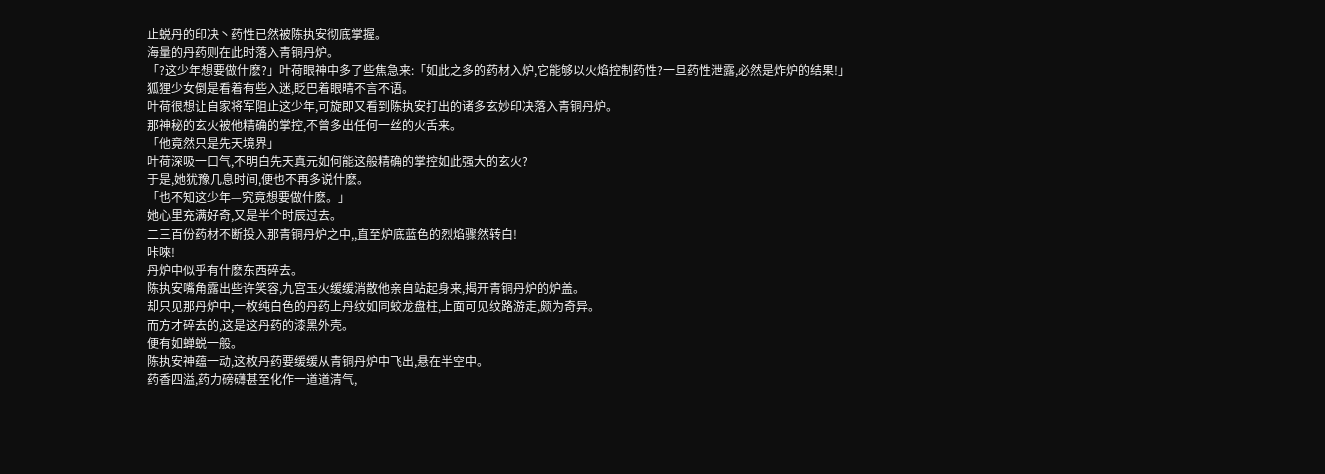止蜕丹的印决丶药性已然被陈执安彻底掌握。
海量的丹药则在此时落入青铜丹炉。
「?这少年想要做什麽?」叶荷眼神中多了些焦急来:「如此之多的药材入炉,它能够以火焰控制药性?一旦药性泄露,必然是炸炉的结果!」
狐狸少女倒是看着有些入迷,眨巴着眼晴不言不语。
叶荷很想让自家将军阻止这少年,可旋即又看到陈执安打出的诸多玄妙印决落入青铜丹炉。
那神秘的玄火被他精确的掌控,不曾多出任何一丝的火舌来。
「他竟然只是先天境界」
叶荷深吸一口气,不明白先天真元如何能这般精确的掌控如此强大的玄火?
于是,她犹豫几息时间,便也不再多说什麽。
「也不知这少年—究竟想要做什麽。」
她心里充满好奇,又是半个时辰过去。
二三百份药材不断投入那青铜丹炉之中,,直至炉底蓝色的烈焰骤然转白!
咔唻!
丹炉中似乎有什麽东西碎去。
陈执安嘴角露出些许笑容,九宫玉火缓缓消散他亲自站起身来,揭开青铜丹炉的炉盖。
却只见那丹炉中,一枚纯白色的丹药上丹纹如同蛟龙盘柱,上面可见纹路游走,颇为奇异。
而方才碎去的,这是这丹药的漆黑外壳。
便有如蝉蜕一般。
陈执安神蕴一动,这枚丹药要缓缓从青铜丹炉中飞出,悬在半空中。
药香四溢,药力磅礴甚至化作一道道清气,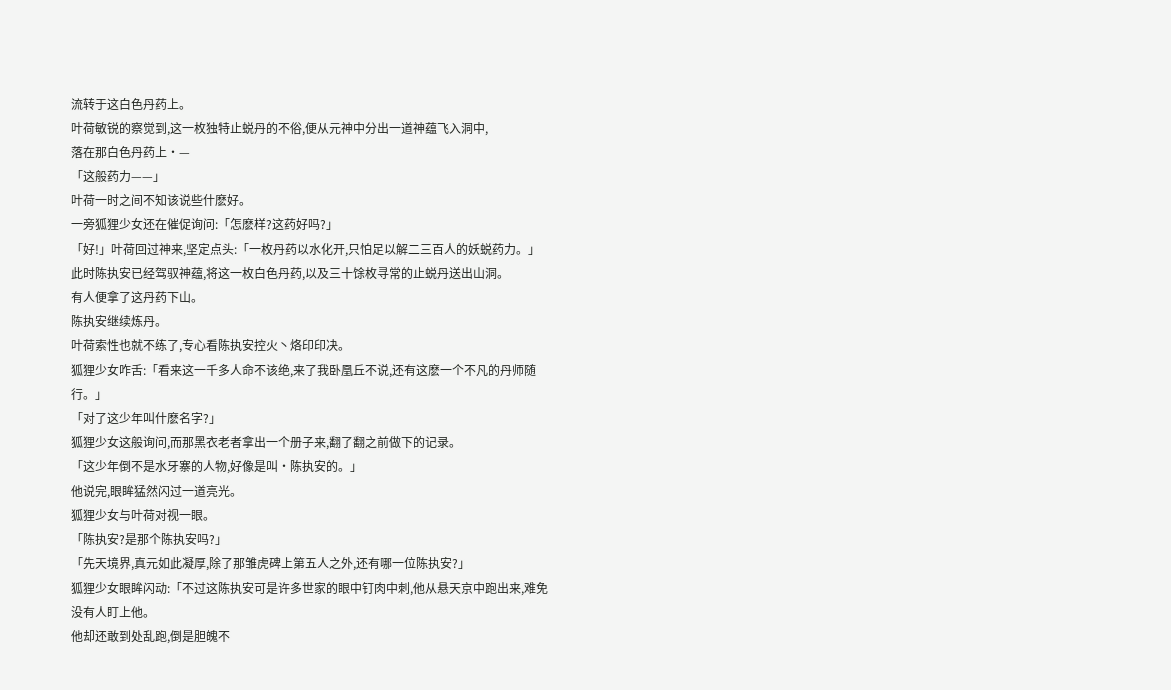流转于这白色丹药上。
叶荷敏锐的察觉到,这一枚独特止蜕丹的不俗,便从元神中分出一道神蕴飞入洞中,
落在那白色丹药上·—
「这般药力——」
叶荷一时之间不知该说些什麽好。
一旁狐狸少女还在催促询问:「怎麽样?这药好吗?」
「好!」叶荷回过神来,坚定点头:「一枚丹药以水化开,只怕足以解二三百人的妖蜕药力。」
此时陈执安已经驾驭神蕴,将这一枚白色丹药,以及三十馀枚寻常的止蜕丹送出山洞。
有人便拿了这丹药下山。
陈执安继续炼丹。
叶荷索性也就不练了,专心看陈执安控火丶烙印印决。
狐狸少女咋舌:「看来这一千多人命不该绝,来了我卧凰丘不说,还有这麽一个不凡的丹师随行。」
「对了这少年叫什麽名字?」
狐狸少女这般询问,而那黑衣老者拿出一个册子来,翻了翻之前做下的记录。
「这少年倒不是水牙寨的人物,好像是叫·陈执安的。」
他说完,眼眸猛然闪过一道亮光。
狐狸少女与叶荷对视一眼。
「陈执安?是那个陈执安吗?」
「先天境界,真元如此凝厚,除了那雏虎碑上第五人之外,还有哪一位陈执安?」
狐狸少女眼眸闪动:「不过这陈执安可是许多世家的眼中钉肉中刺,他从悬天京中跑出来,难免没有人盯上他。
他却还敢到处乱跑,倒是胆魄不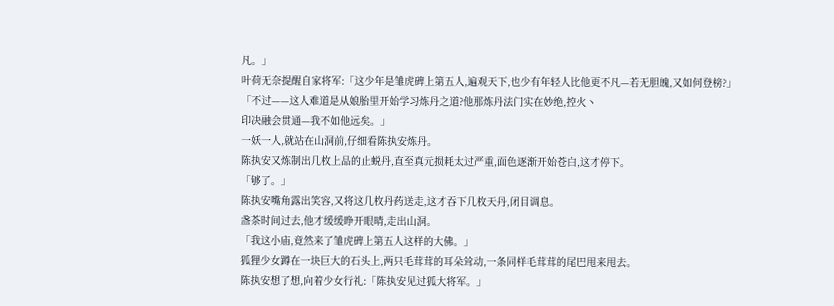凡。」
叶荷无奈提醒自家将军:「这少年是雏虎碑上第五人,遍观天下,也少有年轻人比他更不凡—若无胆魄,又如何登榜?」
「不过——这人难道是从娘胎里开始学习炼丹之道?他那炼丹法门实在妙绝,控火丶
印决融会贯通—我不如他远矣。」
一妖一人,就站在山洞前,仔细看陈执安炼丹。
陈执安又炼制出几枚上品的止蜕丹,直至真元损耗太过严重,面色逐渐开始苍白,这才停下。
「够了。」
陈执安嘴角露出笑容,又将这几枚丹药送走,这才吞下几枚天丹,闭目调息。
盏茶时间过去,他才缓缓睁开眼晴,走出山洞。
「我这小庙,竟然来了雏虎碑上第五人这样的大佛。」
狐狸少女蹲在一块巨大的石头上,两只毛茸茸的耳朵耸动,一条同样毛茸茸的尾巴甩来甩去。
陈执安想了想,向着少女行礼:「陈执安见过狐大将军。」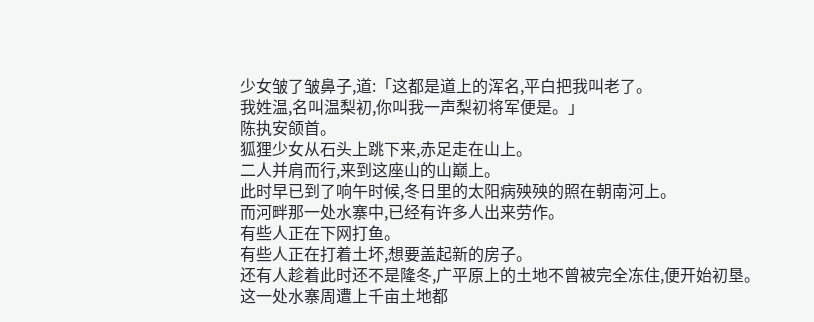少女皱了皱鼻子,道:「这都是道上的浑名,平白把我叫老了。
我姓温,名叫温梨初,你叫我一声梨初将军便是。」
陈执安颌首。
狐狸少女从石头上跳下来,赤足走在山上。
二人并肩而行,来到这座山的山巅上。
此时早已到了响午时候,冬日里的太阳病殃殃的照在朝南河上。
而河畔那一处水寨中,已经有许多人出来劳作。
有些人正在下网打鱼。
有些人正在打着土坏,想要盖起新的房子。
还有人趁着此时还不是隆冬,广平原上的土地不曾被完全冻住,便开始初垦。
这一处水寨周遭上千亩土地都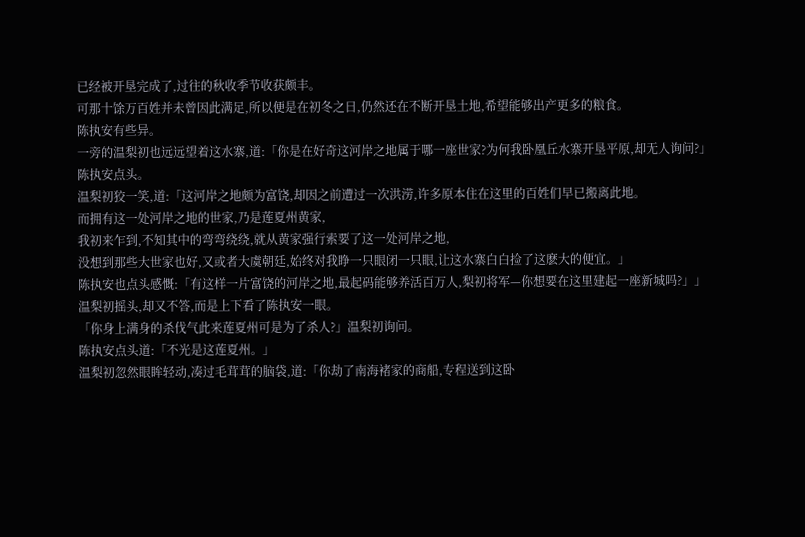已经被开垦完成了,过往的秋收季节收获颇丰。
可那十馀万百姓并未曾因此满足,所以便是在初冬之日,仍然还在不断开垦土地,希望能够出产更多的粮食。
陈执安有些异。
一旁的温梨初也远远望着这水寨,道:「你是在好奇这河岸之地属于哪一座世家?为何我卧凰丘水寨开垦平原,却无人询问?」
陈执安点头。
温梨初狡一笑,道:「这河岸之地颇为富饶,却因之前遭过一次洪涝,许多原本住在这里的百姓们早已搬离此地。
而拥有这一处河岸之地的世家,乃是莲夏州黄家,
我初来乍到,不知其中的弯弯绕绕,就从黄家强行索要了这一处河岸之地,
没想到那些大世家也好,又或者大虞朝廷,始终对我睁一只眼闭一只眼,让这水寨白白捡了这麽大的便宜。」
陈执安也点头感慨:「有这样一片富饶的河岸之地,最起码能够养活百万人,梨初将军—你想要在这里建起一座新城吗?」」
温梨初摇头,却又不答,而是上下看了陈执安一眼。
「你身上满身的杀伐气此来莲夏州可是为了杀人?」温梨初询问。
陈执安点头道:「不光是这莲夏州。」
温梨初忽然眼眸轻动,凑过毛茸茸的脑袋,道:「你劫了南海褚家的商船,专程送到这卧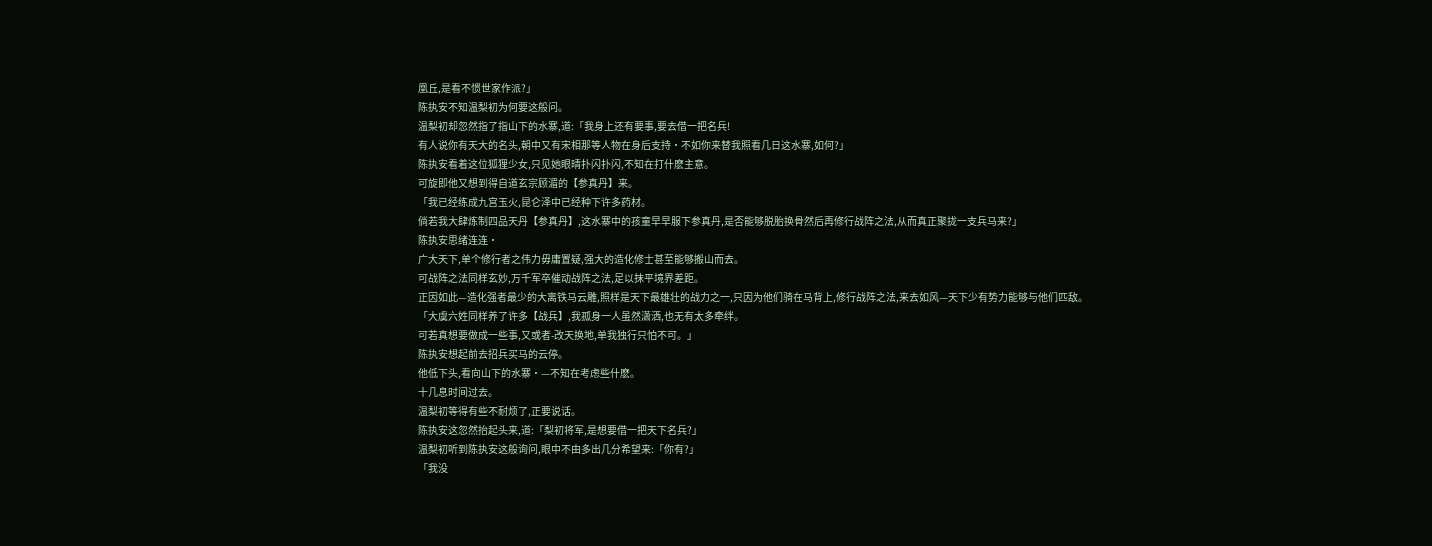凰丘,是看不惯世家作派?」
陈执安不知温梨初为何要这般问。
温梨初却忽然指了指山下的水寨,道:「我身上还有要事,要去借一把名兵!
有人说你有天大的名头,朝中又有宋相那等人物在身后支持·不如你来替我照看几日这水寨,如何?」
陈执安看着这位狐狸少女,只见她眼晴扑闪扑闪,不知在打什麽主意。
可旋即他又想到得自道玄宗顾湄的【参真丹】来。
「我已经练成九宫玉火,昆仑泽中已经种下许多药材。
倘若我大肆炼制四品天丹【参真丹】,这水寨中的孩童早早服下参真丹,是否能够脱胎换骨然后再修行战阵之法,从而真正聚拢一支兵马来?」
陈执安思绪连连·
广大天下,单个修行者之伟力毋庸置疑,强大的造化修士甚至能够搬山而去。
可战阵之法同样玄妙,万千军卒催动战阵之法,足以抹平境界差距。
正因如此—造化强者最少的大离铁马云雕,照样是天下最雄壮的战力之一,只因为他们骑在马背上,修行战阵之法,来去如风—天下少有势力能够与他们匹敌。
「大虞六姓同样养了许多【战兵】,我孤身一人虽然潇洒,也无有太多牵绊。
可若真想要做成一些事,又或者-改天换地,单我独行只怕不可。」
陈执安想起前去招兵买马的云停。
他低下头,看向山下的水寨·—不知在考虑些什麽。
十几息时间过去。
温梨初等得有些不耐烦了,正要说话。
陈执安这忽然抬起头来,道:「梨初将军,是想要借一把天下名兵?」
温梨初听到陈执安这般询问,眼中不由多出几分希望来:「你有?」
「我没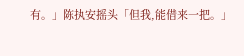有。」陈执安摇头「但我,能借来一把。」